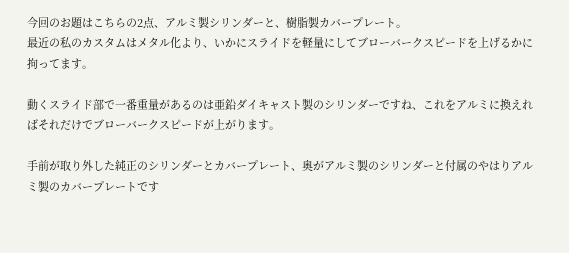今回のお題はこちらの2点、アルミ製シリンダーと、樹脂製カバープレート。
最近の私のカスタムはメタル化より、いかにスライドを軽量にしてブローバークスピードを上げるかに拘ってます。

動くスライド部で一番重量があるのは亜鉛ダイキャスト製のシリンダーですね、これをアルミに換えればそれだけでブローバークスピードが上がります。

手前が取り外した純正のシリンダーとカバープレート、奥がアルミ製のシリンダーと付属のやはりアルミ製のカバープレートです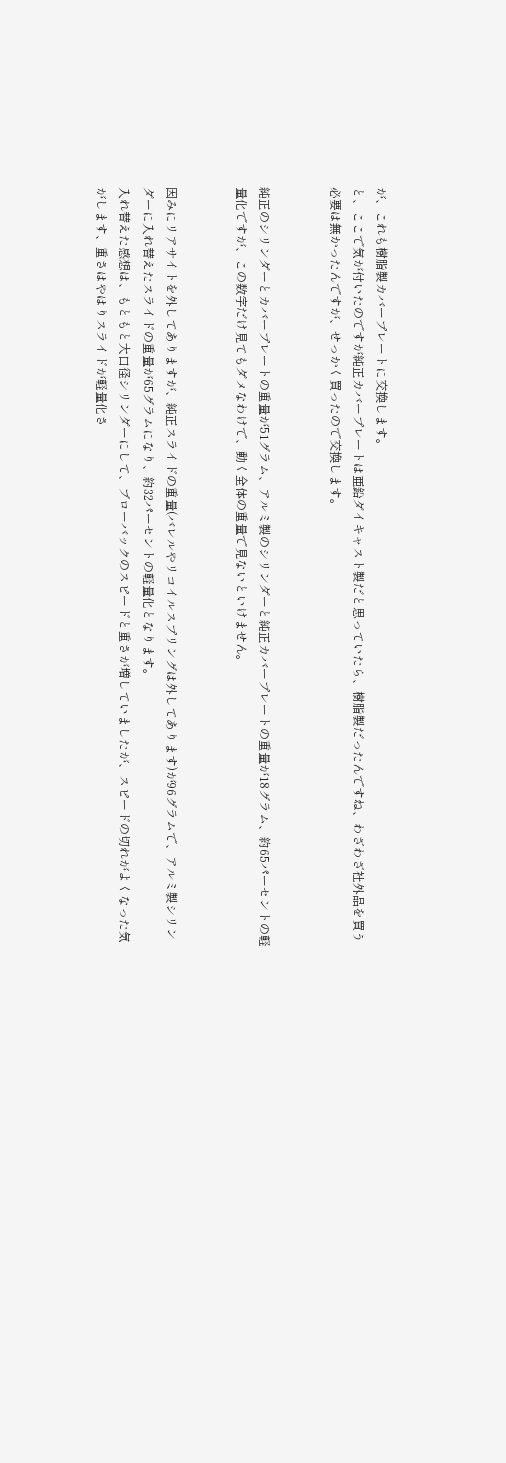が、これも樹脂製カバープレートに交換します。
と、ここで気が付いたのですが純正カバープレートは亜鉛ダイキャスト製だと思っていたら、樹脂製だったんですね、わざわざ社外品を買う必要は無かったんですが、せっかく買ったので交換します。


純正のシリンダーとカバープレートの重量が51グラム、アルミ製のシリンダーと純正カバープレートの重量が18グラム、約65パーセントの軽量化ですが、この数字だけ見てもダメなわけで、動く全体の重量で見ないといけません。


因みにリアサイトを外してありますが、純正スライドの重量(バレルやリコイルスプリングは外してあります)が96グラムで、アルミ製シリンダーに入れ替えたスライドの重量が65グラムになり、約32パーセントの軽量化となります。
入れ替えた感想は、もともと大口径シリンダーにして、ブローバックのスピードと重さが増していましたが、スピードの切れがよくなった気がします、重さはやはりスライドが軽量化さ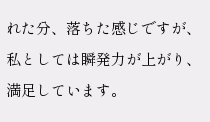れた分、落ちた感じですが、私としては瞬発力が上がり、満足しています。